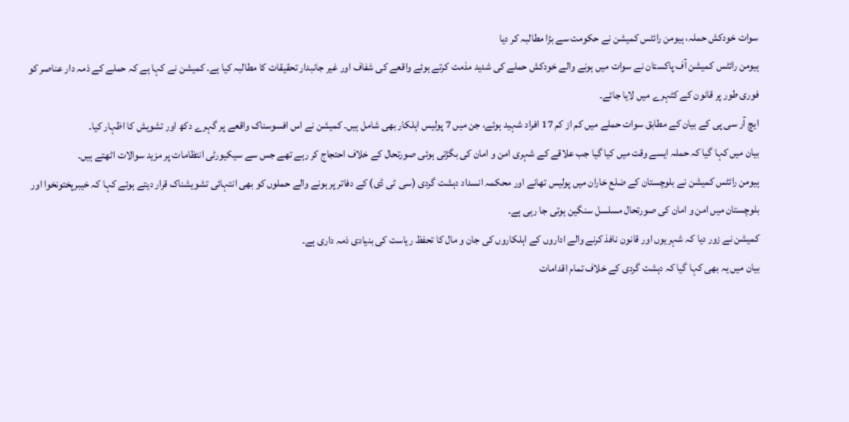سوات خودکش حملہ، ہیومن رائٹس کمیشن نے حکومت سے بڑا مطالبہ کر دیا
ہیومن رائٹس کمیشن آف پاکستان نے سوات میں ہونے والے خودکش حملے کی شدید مذمت کرتے ہوئے واقعے کی شفاف اور غیر جانبدار تحقیقات کا مطالبہ کیا ہے۔ کمیشن نے کہا ہے کہ حملے کے ذمہ دار عناصر کو فوری طور پر قانون کے کٹہرے میں لایا جائے۔
ایچ آر سی پی کے بیان کے مطابق سوات حملے میں کم از کم 17 افراد شہید ہوئے، جن میں 7 پولیس اہلکار بھی شامل ہیں۔ کمیشن نے اس افسوسناک واقعے پر گہرے دکھ اور تشویش کا اظہار کیا۔
بیان میں کہا گیا کہ حملہ ایسے وقت میں کیا گیا جب علاقے کے شہری امن و امان کی بگڑتی ہوئی صورتحال کے خلاف احتجاج کر رہے تھے جس سے سیکیورٹی انتظامات پر مزید سوالات اٹھتے ہیں۔
ہیومن رائٹس کمیشن نے بلوچستان کے ضلع خاران میں پولیس تھانے اور محکمہ انسداد دہشت گردی (سی ٹی ڈی) کے دفاتر پر ہونے والے حملوں کو بھی انتہائی تشویشناک قرار دیتے ہوئے کہا کہ خیبرپختونخوا اور بلوچستان میں امن و امان کی صورتحال مسلسل سنگین ہوتی جا رہی ہے۔
کمیشن نے زور دیا کہ شہریوں اور قانون نافذ کرنے والے اداروں کے اہلکاروں کی جان و مال کا تحفظ ریاست کی بنیادی ذمہ داری ہے۔
بیان میں یہ بھی کہا گیا کہ دہشت گردی کے خلاف تمام اقدامات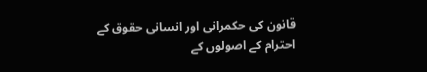قانون کی حکمرانی اور انسانی حقوق کے احترام کے اصولوں کے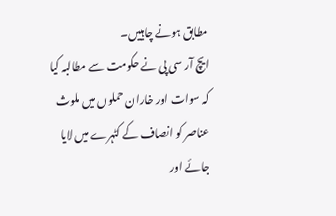مطابق ہونے چاہییں۔
ایچ آر سی پی نے حکومت سے مطالبہ کیا کہ سوات اور خاران حملوں میں ملوث عناصر کو انصاف کے کٹہرے میں لایا جائے اور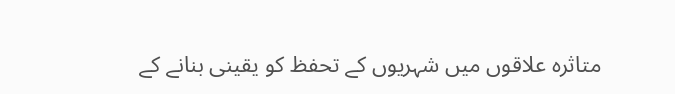متاثرہ علاقوں میں شہریوں کے تحفظ کو یقینی بنانے کے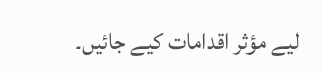لیے مؤثر اقدامات کیے جائیں۔